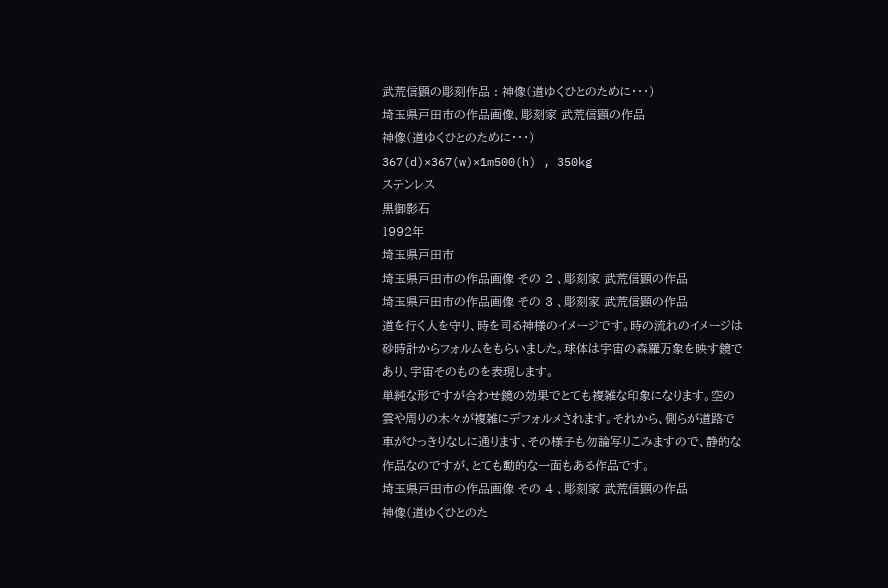武荒信顕の彫刻作品 : 神像(道ゆくひとのために・・・)
埼玉県戸田市の作品画像、彫刻家 武荒信顕の作品
神像(道ゆくひとのために・・・)
367(d)×367(w)×1m500(h) , 350kg
ステンレス
黒御影石
1992年
埼玉県戸田市
埼玉県戸田市の作品画像 その 2 、彫刻家 武荒信顕の作品
埼玉県戸田市の作品画像 その 3 、彫刻家 武荒信顕の作品
道を行く人を守り、時を司る神様のイメージです。時の流れのイメージは砂時計からフォルムをもらいました。球体は宇宙の森羅万象を映す鏡であり、宇宙そのものを表現します。
単純な形ですが合わせ鏡の効果でとても複雑な印象になります。空の雲や周りの木々が複雑にデフォルメされます。それから、側らが道路で車がひっきりなしに通ります、その様子も勿論写りこみますので、静的な作品なのですが、とても動的な一面もある作品です。
埼玉県戸田市の作品画像 その 4 、彫刻家 武荒信顕の作品
神像(道ゆくひとのた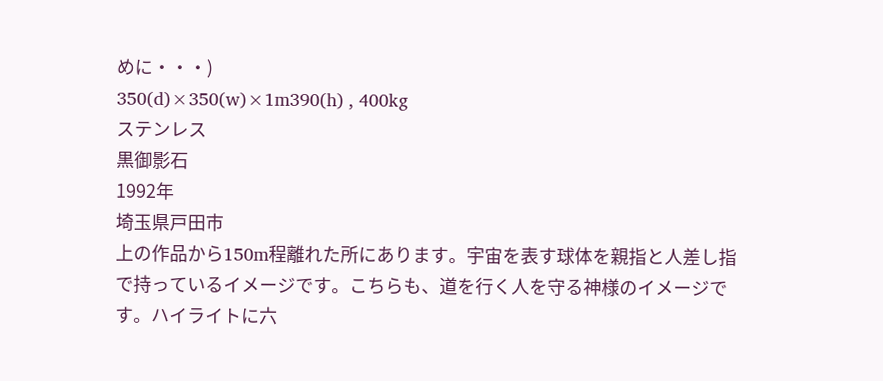めに・・・)
350(d)×350(w)×1m390(h) , 400kg
ステンレス
黒御影石
1992年
埼玉県戸田市
上の作品から150m程離れた所にあります。宇宙を表す球体を親指と人差し指で持っているイメージです。こちらも、道を行く人を守る神様のイメージです。ハイライトに六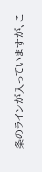条のラインが入っていますが、こ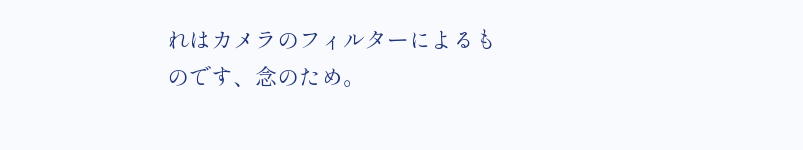れはカメラのフィルターによるものです、念のため。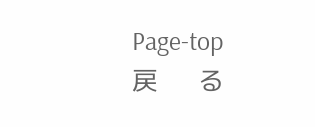Page-top
戻     る